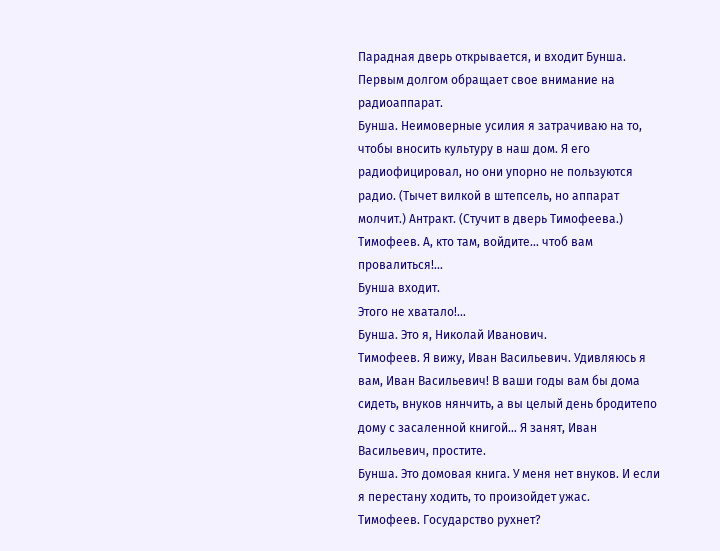Парадная дверь открывается, и входит Бунша. Первым долгом обращает свое внимание на радиоаппарат.
Бунша. Неимоверные усилия я затрачиваю на то, чтобы вносить культуру в наш дом. Я его радиофицировал, но они упорно не пользуются радио. (Тычет вилкой в штепсель, но аппарат молчит.) Антракт. (Стучит в дверь Тимофеева.)
Тимофеев. А, кто там, войдите… чтоб вам провалиться!…
Бунша входит.
Этого не хватало!…
Бунша. Это я, Николай Иванович.
Тимофеев. Я вижу, Иван Васильевич. Удивляюсь я вам, Иван Васильевич! В ваши годы вам бы дома сидеть, внуков нянчить, а вы целый день бродитепо дому с засаленной книгой… Я занят, Иван Васильевич, простите.
Бунша. Это домовая книга. У меня нет внуков. И если я перестану ходить, то произойдет ужас.
Тимофеев. Государство рухнет?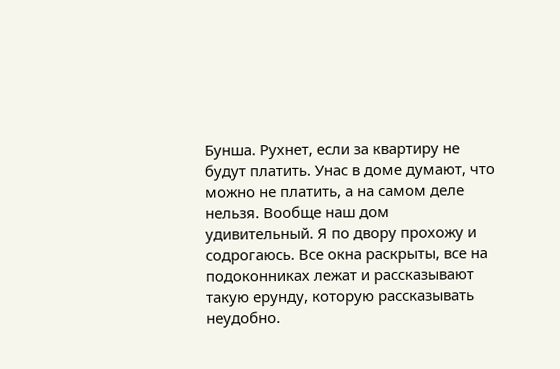Бунша. Рухнет, если за квартиру не будут платить. Унас в доме думают, что можно не платить, а на самом деле нельзя. Вообще наш дом удивительный. Я по двору прохожу и содрогаюсь. Все окна раскрыты, все на подоконниках лежат и рассказывают такую ерунду, которую рассказывать неудобно.